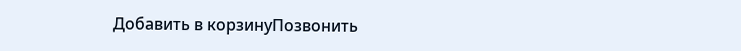Добавить в корзинуПозвонить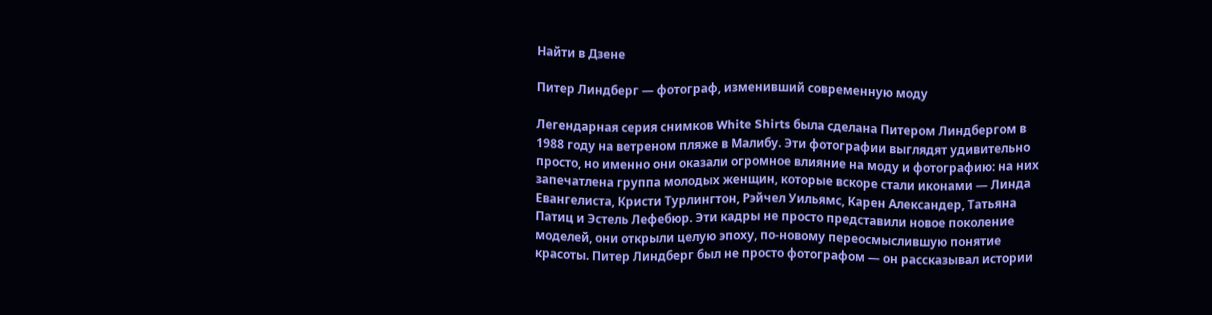Найти в Дзене

Питер Линдберг — фотограф, изменивший современную моду

Легендарная серия снимков White Shirts была сделана Питером Линдбергом в 1988 году на ветреном пляже в Малибу. Эти фотографии выглядят удивительно просто, но именно они оказали огромное влияние на моду и фотографию: на них запечатлена группа молодых женщин, которые вскоре стали иконами — Линда Евангелиста, Кристи Турлингтон, Рэйчел Уильямс, Карен Александер, Татьяна Патиц и Эстель Лефебюр. Эти кадры не просто представили новое поколение моделей, они открыли целую эпоху, по-новому переосмыслившую понятие красоты. Питер Линдберг был не просто фотографом — он рассказывал истории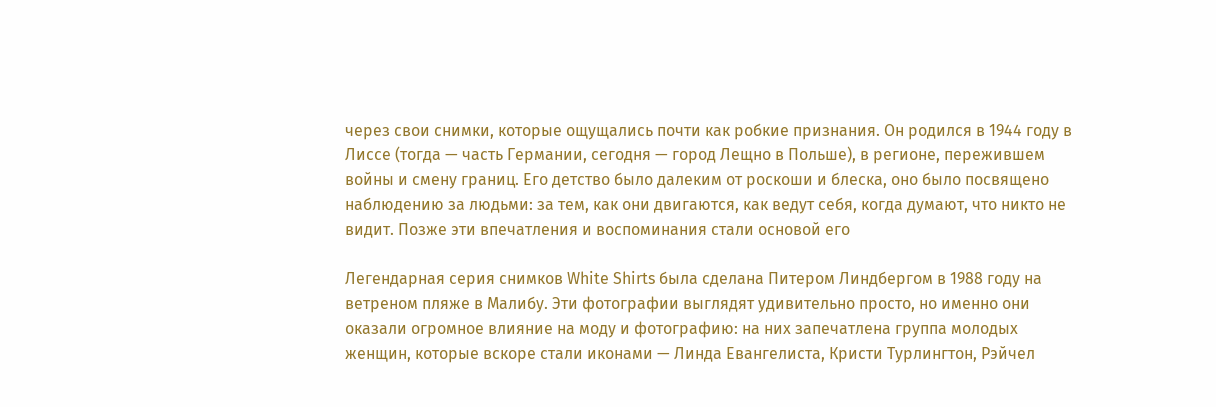через свои снимки, которые ощущались почти как робкие признания. Он родился в 1944 году в Лиссе (тогда — часть Германии, сегодня — город Лещно в Польше), в регионе, пережившем войны и смену границ. Его детство было далеким от роскоши и блеска, оно было посвящено наблюдению за людьми: за тем, как они двигаются, как ведут себя, когда думают, что никто не видит. Позже эти впечатления и воспоминания стали основой его

Легендарная серия снимков White Shirts была сделана Питером Линдбергом в 1988 году на ветреном пляже в Малибу. Эти фотографии выглядят удивительно просто, но именно они оказали огромное влияние на моду и фотографию: на них запечатлена группа молодых женщин, которые вскоре стали иконами — Линда Евангелиста, Кристи Турлингтон, Рэйчел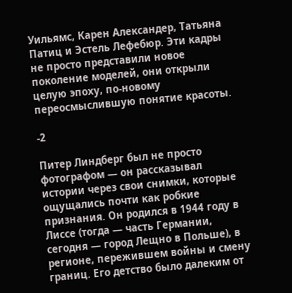Уильямс, Карен Александер, Татьяна Патиц и Эстель Лефебюр. Эти кадры не просто представили новое поколение моделей, они открыли целую эпоху, по-новому переосмыслившую понятие красоты.

-2

Питер Линдберг был не просто фотографом — он рассказывал истории через свои снимки, которые ощущались почти как робкие признания. Он родился в 1944 году в Лиссе (тогда — часть Германии, сегодня — город Лещно в Польше), в регионе, пережившем войны и смену границ. Его детство было далеким от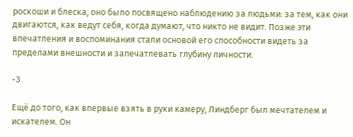роскоши и блеска, оно было посвящено наблюдению за людьми: за тем, как они двигаются, как ведут себя, когда думают, что никто не видит. Позже эти впечатления и воспоминания стали основой его способности видеть за пределами внешности и запечатлевать глубину личности.

-3

Ещё до того, как впервые взять в руки камеру, Линдберг был мечтателем и искателем. Он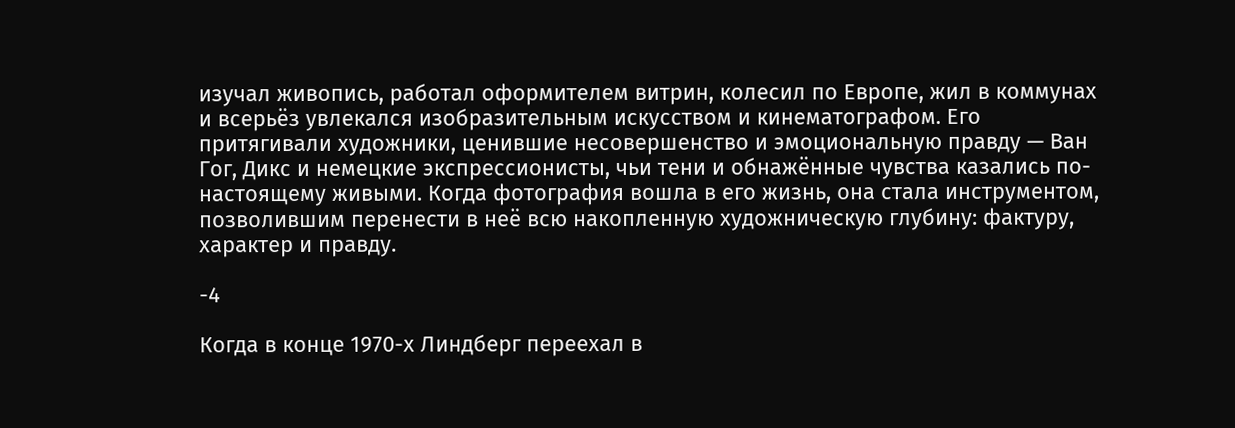изучал живопись, работал оформителем витрин, колесил по Европе, жил в коммунах и всерьёз увлекался изобразительным искусством и кинематографом. Его притягивали художники, ценившие несовершенство и эмоциональную правду — Ван Гог, Дикс и немецкие экспрессионисты, чьи тени и обнажённые чувства казались по-настоящему живыми. Когда фотография вошла в его жизнь, она стала инструментом, позволившим перенести в неё всю накопленную художническую глубину: фактуру, характер и правду.

-4

Когда в конце 1970-х Линдберг переехал в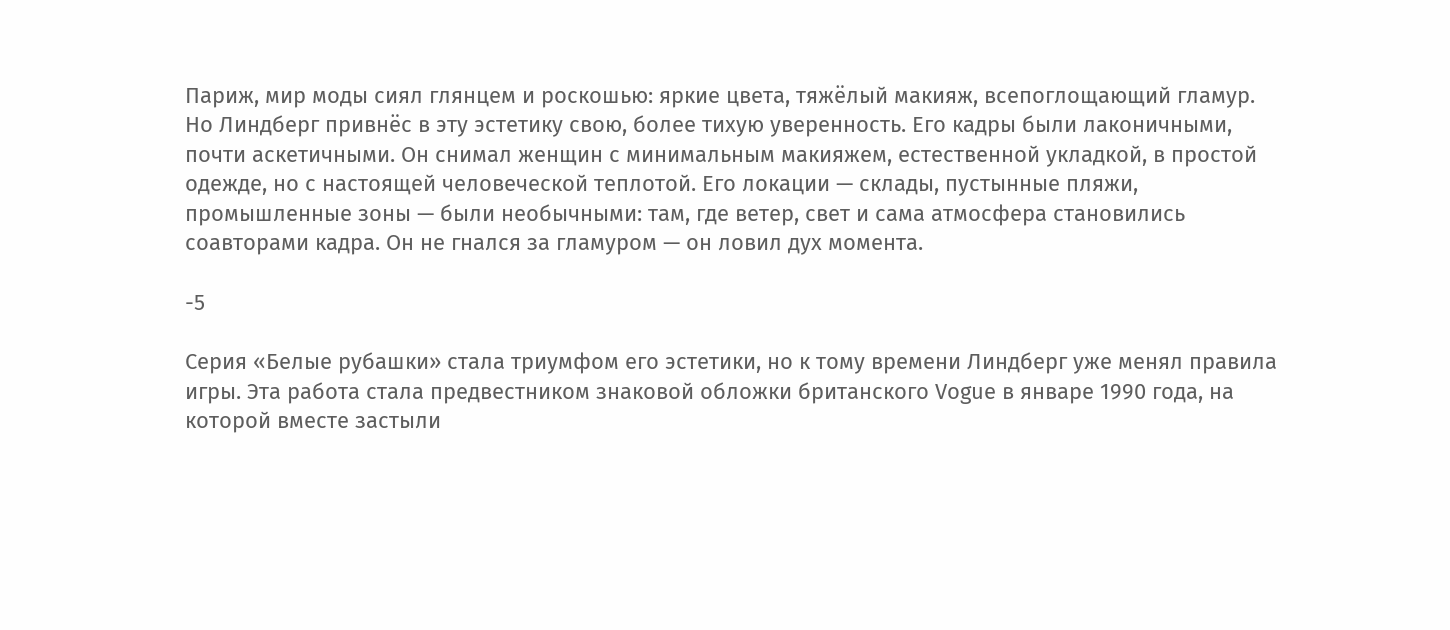Париж, мир моды сиял глянцем и роскошью: яркие цвета, тяжёлый макияж, всепоглощающий гламур. Но Линдберг привнёс в эту эстетику свою, более тихую уверенность. Его кадры были лаконичными, почти аскетичными. Он снимал женщин с минимальным макияжем, естественной укладкой, в простой одежде, но с настоящей человеческой теплотой. Его локации — склады, пустынные пляжи, промышленные зоны — были необычными: там, где ветер, свет и сама атмосфера становились соавторами кадра. Он не гнался за гламуром — он ловил дух момента.

-5

Серия «Белые рубашки» стала триумфом его эстетики, но к тому времени Линдберг уже менял правила игры. Эта работа стала предвестником знаковой обложки британского Vogue в январе 1990 года, на которой вместе застыли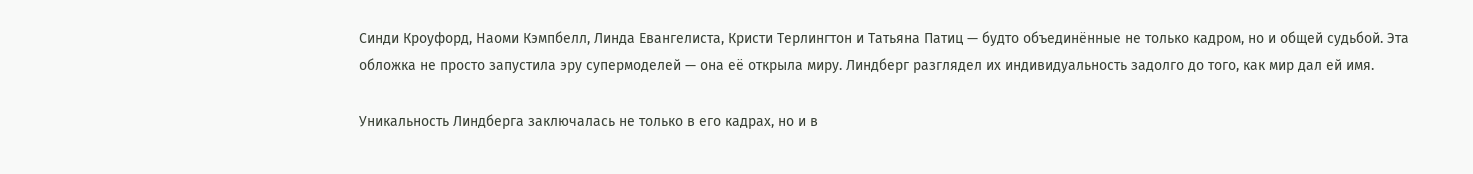Синди Кроуфорд, Наоми Кэмпбелл, Линда Евангелиста, Кристи Терлингтон и Татьяна Патиц — будто объединённые не только кадром, но и общей судьбой. Эта обложка не просто запустила эру супермоделей — она её открыла миру. Линдберг разглядел их индивидуальность задолго до того, как мир дал ей имя.

Уникальность Линдберга заключалась не только в его кадрах, но и в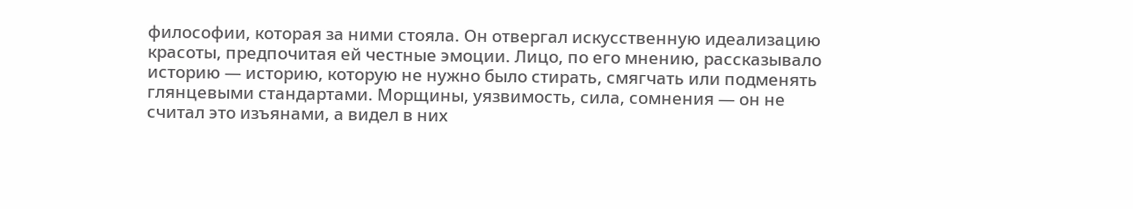философии, которая за ними стояла. Он отвергал искусственную идеализацию красоты, предпочитая ей честные эмоции. Лицо, по его мнению, рассказывало историю — историю, которую не нужно было стирать, смягчать или подменять глянцевыми стандартами. Морщины, уязвимость, сила, сомнения — он не считал это изъянами, а видел в них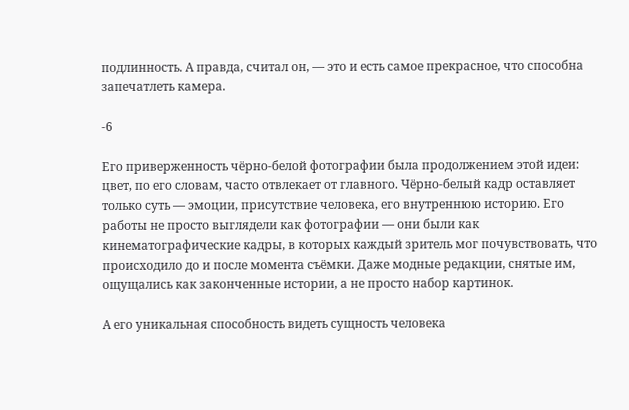подлинность. А правда, считал он, — это и есть самое прекрасное, что способна запечатлеть камера.

-6

Его приверженность чёрно-белой фотографии была продолжением этой идеи: цвет, по его словам, часто отвлекает от главного. Чёрно-белый кадр оставляет только суть — эмоции, присутствие человека, его внутреннюю историю. Его работы не просто выглядели как фотографии — они были как кинематографические кадры, в которых каждый зритель мог почувствовать, что происходило до и после момента съёмки. Даже модные редакции, снятые им, ощущались как законченные истории, а не просто набор картинок.

А его уникальная способность видеть сущность человека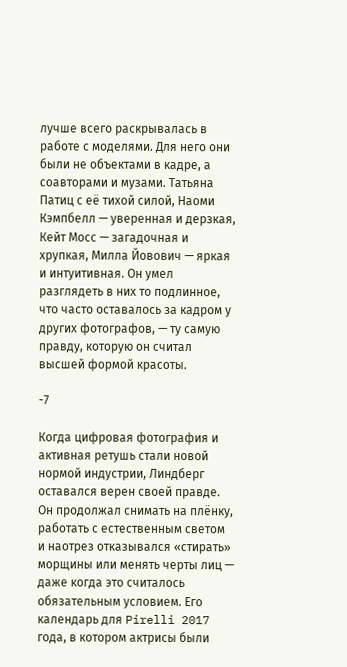лучше всего раскрывалась в работе с моделями. Для него они были не объектами в кадре, а соавторами и музами. Татьяна Патиц с её тихой силой, Наоми Кэмпбелл — уверенная и дерзкая, Кейт Мосс — загадочная и хрупкая, Милла Йовович — яркая и интуитивная. Он умел разглядеть в них то подлинное, что часто оставалось за кадром у других фотографов, — ту самую правду, которую он считал высшей формой красоты.

-7

Когда цифровая фотография и активная ретушь стали новой нормой индустрии, Линдберг оставался верен своей правде. Он продолжал снимать на плёнку, работать с естественным светом и наотрез отказывался «стирать» морщины или менять черты лиц — даже когда это считалось обязательным условием. Его календарь для Pirelli 2017 года, в котором актрисы были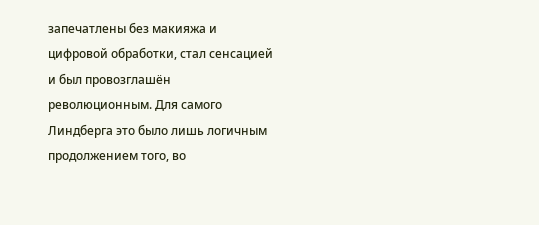запечатлены без макияжа и цифровой обработки, стал сенсацией и был провозглашён революционным. Для самого Линдберга это было лишь логичным продолжением того, во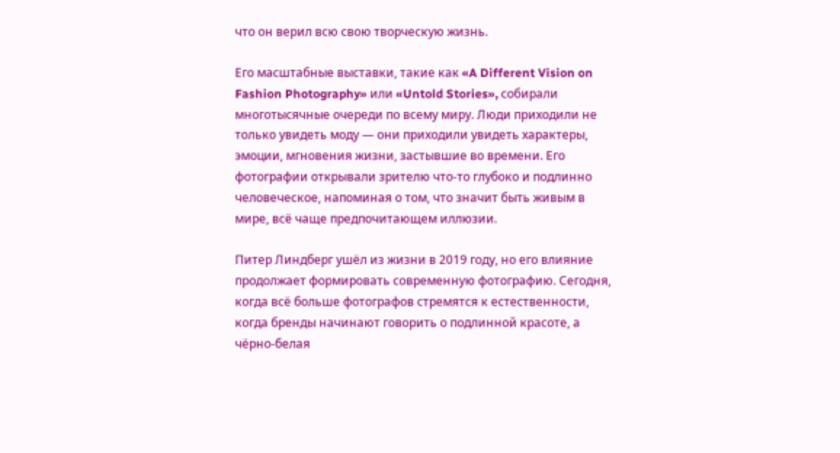что он верил всю свою творческую жизнь.

Его масштабные выставки, такие как «A Different Vision on Fashion Photography» или «Untold Stories», собирали многотысячные очереди по всему миру. Люди приходили не только увидеть моду — они приходили увидеть характеры, эмоции, мгновения жизни, застывшие во времени. Его фотографии открывали зрителю что-то глубоко и подлинно человеческое, напоминая о том, что значит быть живым в мире, всё чаще предпочитающем иллюзии.

Питер Линдберг ушёл из жизни в 2019 году, но его влияние продолжает формировать современную фотографию. Сегодня, когда всё больше фотографов стремятся к естественности, когда бренды начинают говорить о подлинной красоте, а чёрно-белая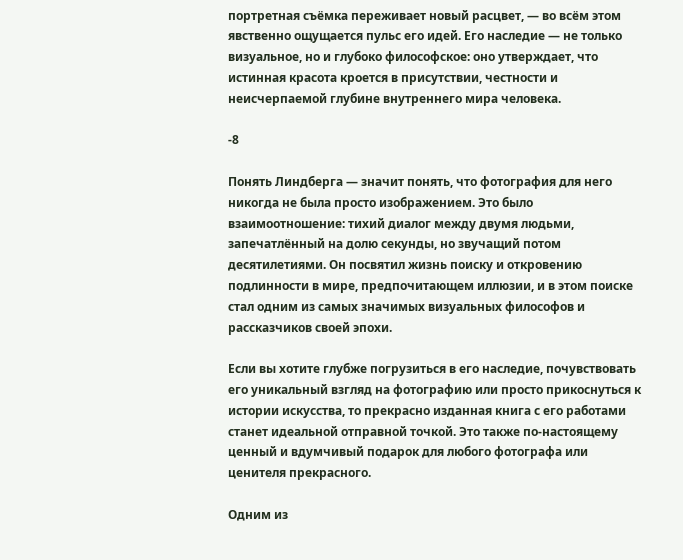портретная съёмка переживает новый расцвет, — во всём этом явственно ощущается пульс его идей. Его наследие — не только визуальное, но и глубоко философское: оно утверждает, что истинная красота кроется в присутствии, честности и неисчерпаемой глубине внутреннего мира человека.

-8

Понять Линдберга — значит понять, что фотография для него никогда не была просто изображением. Это было взаимоотношение: тихий диалог между двумя людьми, запечатлённый на долю секунды, но звучащий потом десятилетиями. Он посвятил жизнь поиску и откровению подлинности в мире, предпочитающем иллюзии, и в этом поиске стал одним из самых значимых визуальных философов и рассказчиков своей эпохи.

Если вы хотите глубже погрузиться в его наследие, почувствовать его уникальный взгляд на фотографию или просто прикоснуться к истории искусства, то прекрасно изданная книга с его работами станет идеальной отправной точкой. Это также по-настоящему ценный и вдумчивый подарок для любого фотографа или ценителя прекрасного.

Одним из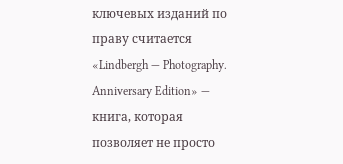ключевых изданий по праву считается «Lindbergh — Photography. Anniversary Edition» — книга, которая позволяет не просто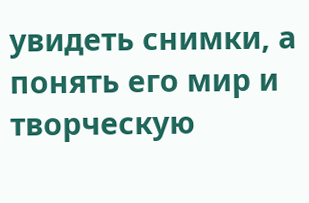увидеть снимки, а понять его мир и творческую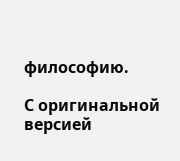философию.

С оригинальной версией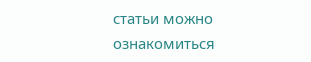статьи можно ознакомиться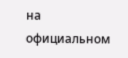на официальном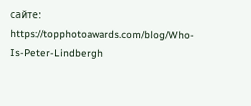сайте: https://topphotoawards.com/blog/Who-Is-Peter-Lindbergh